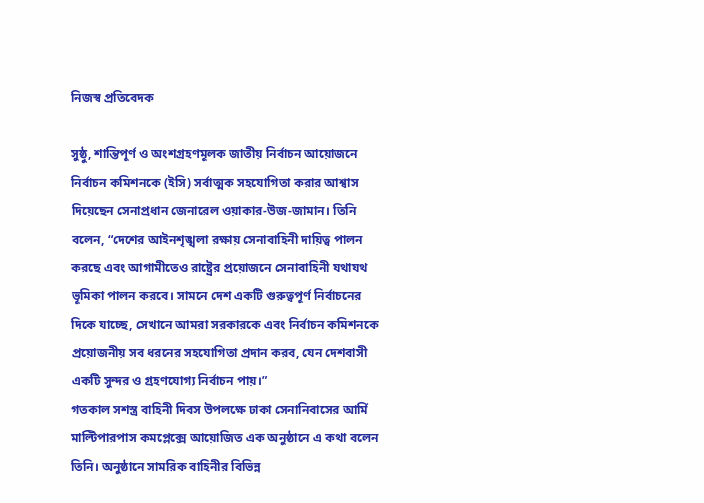নিজস্ব প্রতিবেদক

সুষ্ঠু, শান্তিপূর্ণ ও অংশগ্রহণমূলক জাতীয় নির্বাচন আয়োজনে নির্বাচন কমিশনকে (ইসি) সর্বাত্মক সহযোগিতা করার আশ্বাস দিয়েছেন সেনাপ্রধান জেনারেল ওয়াকার-উজ-জামান। তিনি বলেন, “দেশের আইনশৃঙ্খলা রক্ষায় সেনাবাহিনী দায়িত্ব পালন করছে এবং আগামীতেও রাষ্ট্রের প্রয়োজনে সেনাবাহিনী যথাযথ ভূমিকা পালন করবে। সামনে দেশ একটি গুরুত্বপূর্ণ নির্বাচনের দিকে যাচ্ছে, সেখানে আমরা সরকারকে এবং নির্বাচন কমিশনকে প্রয়োজনীয় সব ধরনের সহযোগিতা প্রদান করব, যেন দেশবাসী একটি সুন্দর ও গ্রহণযোগ্য নির্বাচন পায়।”
গতকাল সশস্ত্র বাহিনী দিবস উপলক্ষে ঢাকা সেনানিবাসের আর্মি মাল্টিপারপাস কমপ্লেক্সে আয়োজিত এক অনুষ্ঠানে এ কথা বলেন তিনি। অনুষ্ঠানে সামরিক বাহিনীর বিভিন্ন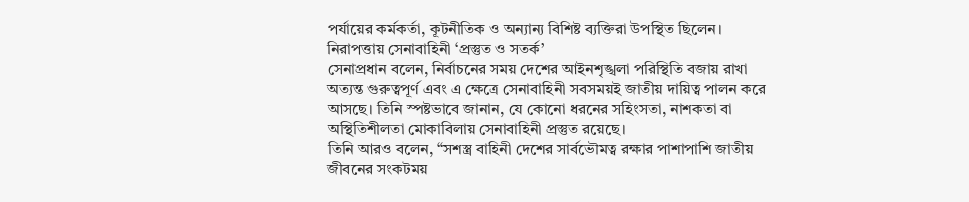পর্যায়ের কর্মকর্তা, কূটনীতিক ও অন্যান্য বিশিষ্ট ব্যক্তিরা উপস্থিত ছিলেন।
নিরাপত্তায় সেনাবাহিনী ‘প্রস্তুত ও সতর্ক’
সেনাপ্রধান বলেন, নির্বাচনের সময় দেশের আইনশৃঙ্খলা পরিস্থিতি বজায় রাখা অত্যন্ত গুরুত্বপূর্ণ এবং এ ক্ষেত্রে সেনাবাহিনী সবসময়ই জাতীয় দায়িত্ব পালন করে আসছে। তিনি স্পষ্টভাবে জানান, যে কোনো ধরনের সহিংসতা, নাশকতা বা অস্থিতিশীলতা মোকাবিলায় সেনাবাহিনী প্রস্তুত রয়েছে।
তিনি আরও বলেন, “সশস্ত্র বাহিনী দেশের সার্বভৌমত্ব রক্ষার পাশাপাশি জাতীয় জীবনের সংকটময়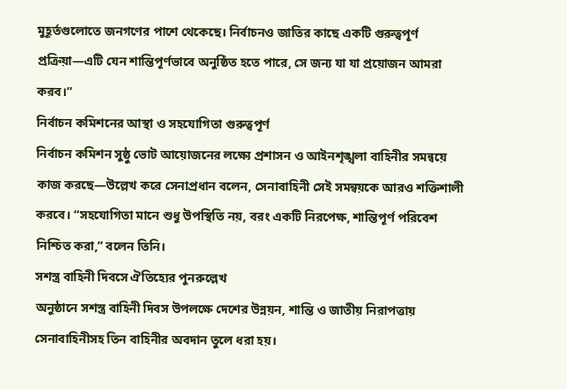মুহূর্তগুলোতে জনগণের পাশে থেকেছে। নির্বাচনও জাতির কাছে একটি গুরুত্বপূর্ণ প্রক্রিয়া—এটি যেন শান্তিপূর্ণভাবে অনুষ্ঠিত হতে পারে, সে জন্য যা যা প্রয়োজন আমরা করব।”
নির্বাচন কমিশনের আস্থা ও সহযোগিতা গুরুত্বপূর্ণ
নির্বাচন কমিশন সুষ্ঠু ভোট আয়োজনের লক্ষ্যে প্রশাসন ও আইনশৃঙ্খলা বাহিনীর সমন্বয়ে কাজ করছে—উল্লেখ করে সেনাপ্রধান বলেন, সেনাবাহিনী সেই সমন্বয়কে আরও শক্তিশালী করবে। “সহযোগিতা মানে শুধু উপস্থিতি নয়, বরং একটি নিরপেক্ষ, শান্তিপূর্ণ পরিবেশ নিশ্চিত করা,” বলেন তিনি।
সশস্ত্র বাহিনী দিবসে ঐতিহ্যের পুনরুল্লেখ
অনুষ্ঠানে সশস্ত্র বাহিনী দিবস উপলক্ষে দেশের উন্নয়ন, শান্তি ও জাতীয় নিরাপত্তায় সেনাবাহিনীসহ তিন বাহিনীর অবদান তুলে ধরা হয়।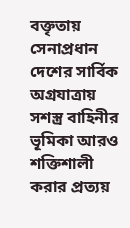বক্তৃতায় সেনাপ্রধান দেশের সার্বিক অগ্রযাত্রায় সশস্ত্র বাহিনীর ভূমিকা আরও শক্তিশালী করার প্রত্যয়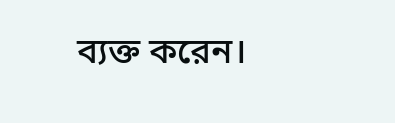ব্যক্ত করেন।